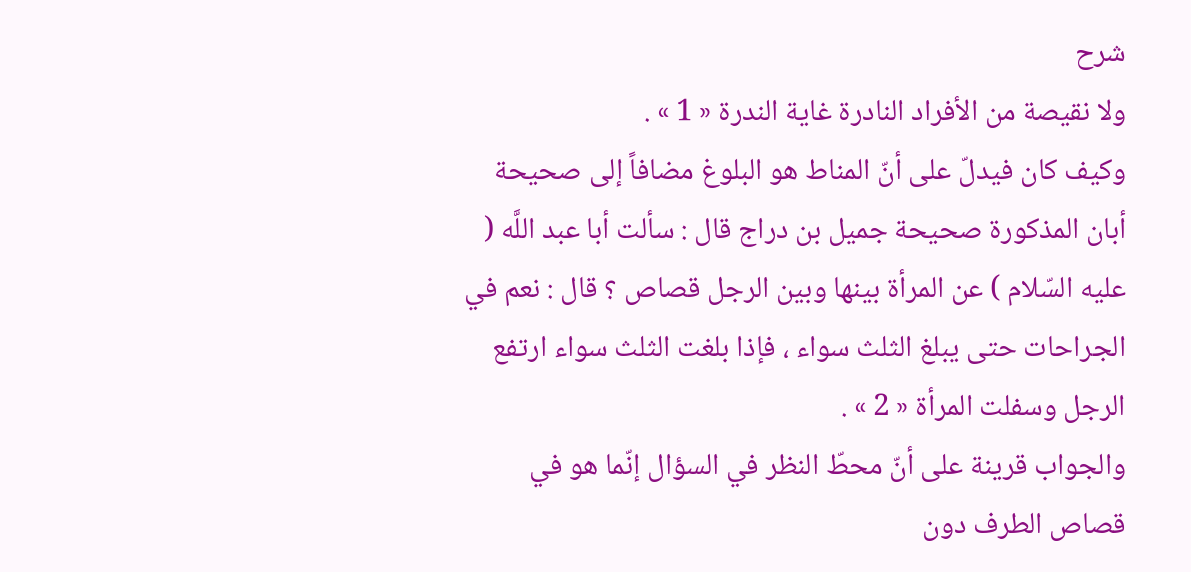شرح
ولا نقيصة من الأفراد النادرة غاية الندرة « 1 » .
وكيف كان فيدلّ على أنّ المناط هو البلوغ مضافاً إلى صحيحة أبان المذكورة صحيحة جميل بن دراج قال : سألت أبا عبد اللَّه ( عليه السّلام ) عن المرأة بينها وبين الرجل قصاص ؟ قال : نعم في الجراحات حتى يبلغ الثلث سواء ، فإذا بلغت الثلث سواء ارتفع الرجل وسفلت المرأة « 2 » .
والجواب قرينة على أنّ محطّ النظر في السؤال إنّما هو في قصاص الطرف دون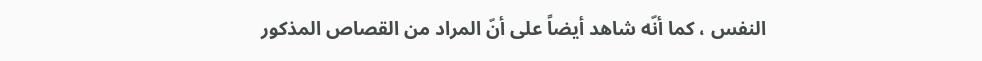النفس ، كما أنّه شاهد أيضاً على أنّ المراد من القصاص المذكور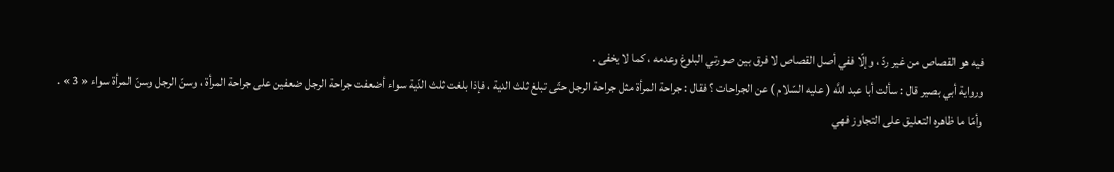فيه هو القصاص من غير ردّ ، وإلّا ففي أصل القصاص لا فرق بين صورتي البلوغ وعدمه ، كما لا يخفى .
ورواية أبي بصير قال : سألت أبا عبد اللَّه ( عليه السّلام ) عن الجراحات ؟ فقال : جراحة المرأة مثل جراحة الرجل حتّى تبلغ ثلث الدية ، فإذا بلغت ثلث الدّية سواء أضعفت جراحة الرجل ضعفين على جراحة المرأة ، وسنّ الرجل وسنّ المرأة سواء « 3 » .
وأمّا ما ظاهره التعليق على التجاوز فهي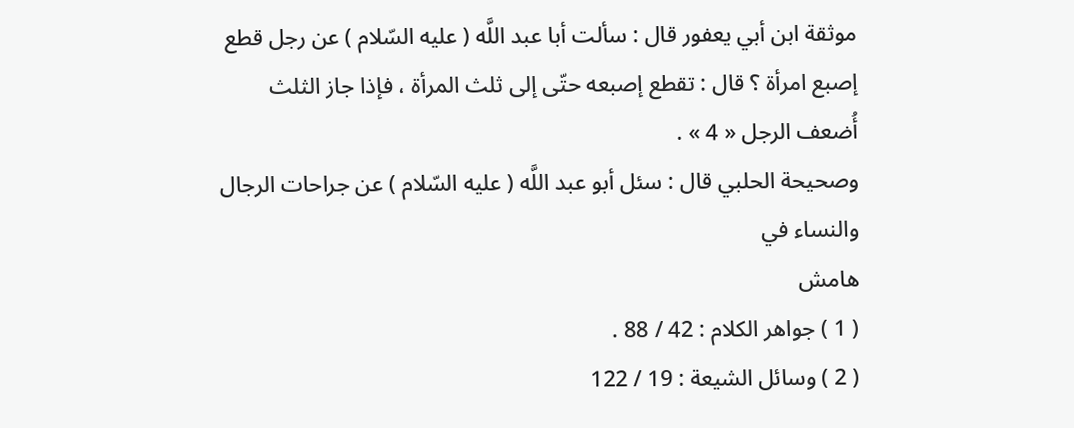موثقة ابن أبي يعفور قال : سألت أبا عبد اللَّه ( عليه السّلام ) عن رجل قطع إصبع امرأة ؟ قال : تقطع إصبعه حتّى إلى ثلث المرأة ، فإذا جاز الثلث أُضعف الرجل « 4 » .
وصحيحة الحلبي قال : سئل أبو عبد اللَّه ( عليه السّلام ) عن جراحات الرجال والنساء في
هامش
( 1 ) جواهر الكلام : 42 / 88 .
( 2 ) وسائل الشيعة : 19 / 122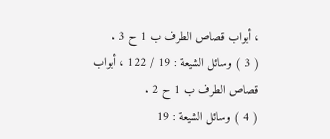، أبواب قصاص الطرف ب 1 ح 3 .
( 3 ) وسائل الشيعة : 19 / 122 ، أبواب قصاص الطرف ب 1 ح 2 .
( 4 ) وسائل الشيعة : 19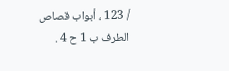/ 123 ، أبواب قصاص الطرف ب 1 ح 4 .